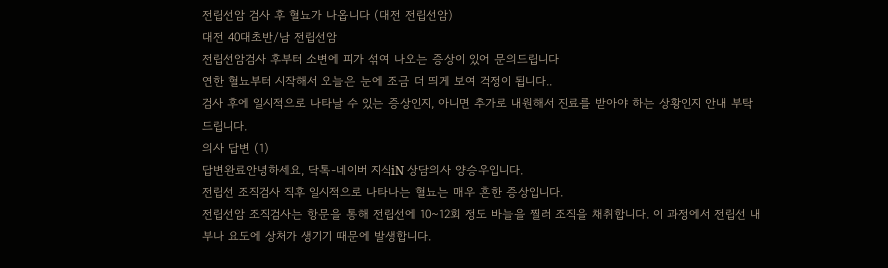전립선암 검사 후 혈뇨가 나옵니다 (대전 전립선암)
대전 40대초반/남 전립선암
전립선암검사 후부터 소변에 피가 섞여 나오는 증상이 있어 문의드립니다
연한 혈뇨부터 시작해서 오늘은 눈에 조금 더 띄게 보여 걱정이 됩니다..
검사 후에 일시적으로 나타날 수 있는 증상인지, 아니면 추가로 내원해서 진료를 받아야 하는 상황인지 안내 부탁드립니다.
의사 답변 (1)
답변완료안녕하세요, 닥톡-네이버 지식iN 상담의사 양승우입니다.
전립선 조직검사 직후 일시적으로 나타나는 혈뇨는 매우 흔한 증상입니다.
전립선암 조직검사는 항문을 통해 전립선에 10~12회 정도 바늘을 찔러 조직을 채취합니다. 이 과정에서 전립선 내부나 요도에 상처가 생기기 때문에 발생합니다.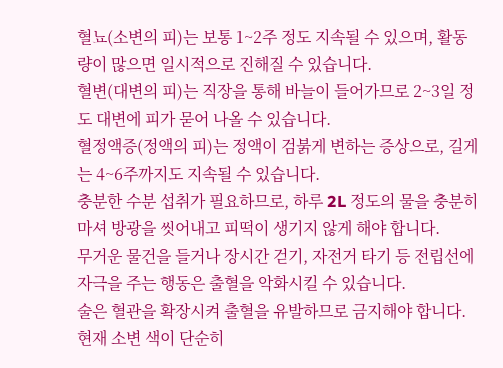혈뇨(소변의 피)는 보통 1~2주 정도 지속될 수 있으며, 활동량이 많으면 일시적으로 진해질 수 있습니다.
혈변(대변의 피)는 직장을 통해 바늘이 들어가므로 2~3일 정도 대변에 피가 묻어 나올 수 있습니다.
혈정액증(정액의 피)는 정액이 검붉게 변하는 증상으로, 길게는 4~6주까지도 지속될 수 있습니다.
충분한 수분 섭취가 필요하므로, 하루 2L 정도의 물을 충분히 마셔 방광을 씻어내고 피떡이 생기지 않게 해야 합니다.
무거운 물건을 들거나 장시간 걷기, 자전거 타기 등 전립선에 자극을 주는 행동은 출혈을 악화시킬 수 있습니다.
술은 혈관을 확장시켜 출혈을 유발하므로 금지해야 합니다.
현재 소변 색이 단순히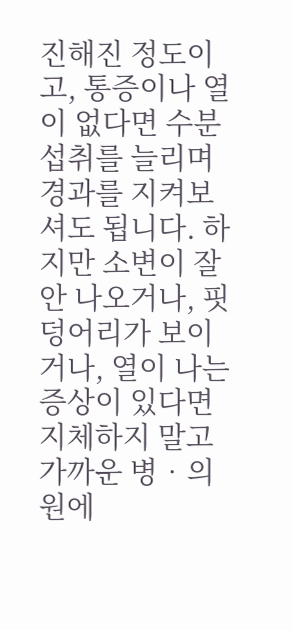진해진 정도이고, 통증이나 열이 없다면 수분 섭취를 늘리며 경과를 지켜보셔도 됩니다. 하지만 소변이 잘 안 나오거나, 핏덩어리가 보이거나, 열이 나는 증상이 있다면 지체하지 말고 가까운 병‧의원에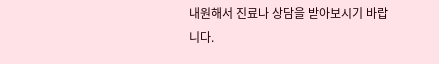내원해서 진료나 상담을 받아보시기 바랍니다.